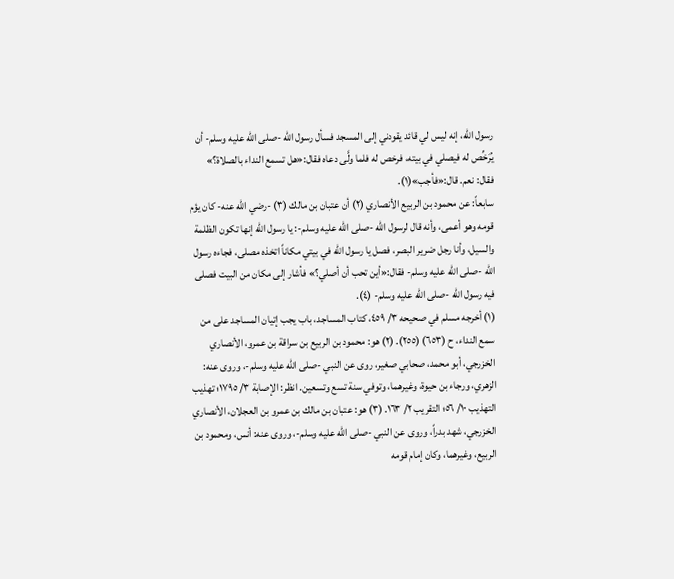رسول الله، إنه ليس لي قائد يقودني إلى المسجد فسأل رسول الله -صلى الله عليه وسلم- أن يُرَخِّص له فيصلي في بيته، فرخص له فلما ولَّى دعاه فقال:«هل تسمع النداء بالصلاة؟» فقال: نعم. قال:«فأجب»(١).
سابعاً: عن محمود بن الربيع الأنصاري (٢) أن عتبان بن مالك (٣) -رضي الله عنه- كان يؤم قومه وهو أعمى، وأنه قال لرسول الله -صلى الله عليه وسلم-: يا رسول الله إنها تكون الظلمة والسيل، وأنا رجل ضرير البصر، فصل يا رسول الله في بيتي مكاناً اتخذه مصلى، فجاءه رسول الله -صلى الله عليه وسلم- فقال:«أين تحب أن أصلي؟» فأشار إلى مكان من البيت فصلى فيه رسول الله -صلى الله عليه وسلم- (٤).
(١) أخرجه مسلم في صحيحه ٣/ ٤٥٩، كتاب المساجد، باب يجب إتيان المساجد على من سمع النداء، ح (٦٥٣) (٢٥٥). (٢) هو: محمود بن الربيع بن سراقة بن عمرو، الأنصاري الخزرجي، أبو محمد، صحابي صغير، روى عن النبي -صلى الله عليه وسلم-، وروى عنه: الزهري، ورجاء بن حيوة، وغيرهما، وتوفي سنة تسع وتسعين. انظر: الإصابة ٣/ ١٧٩٥؛ تهذيب التهذيب ١٠/ ٥٦؛ التقريب ٢/ ١٦٣. (٣) هو: عتبان بن مالك بن عمرو بن العجلان، الأنصاري الخزرجي، شهد بدراً، وروى عن النبي -صلى الله عليه وسلم-، وروى عنه: أنس، ومحمود بن الربيع، وغيرهما، وكان إمام قومه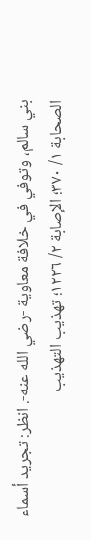بني سالم، وتوفي في خلافة معاوية -رضي الله عنه-. انظر: تجريد أسماء الصحابة ١/ ٣٧٠؛ الإصابة ٢/ ١٢٢٦؛ تهذيب التهذيب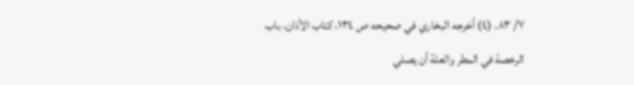٧/ ٨٣. (٤) أخرجه البخاري في صحيحه ص ١٣٤، كتاب الأذان، باب الرخصة في المطر والعلة أن يصلي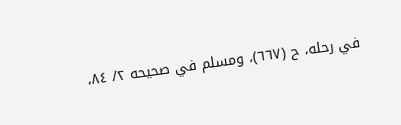في رحله، ح (٦٦٧)، ومسلم في صحيحه ٢/ ٨٤،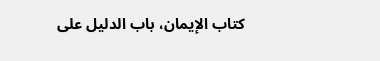كتاب الإيمان، باب الدليل على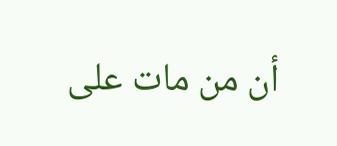أن من مات على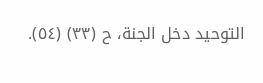التوحيد دخل الجنة، ح (٣٣) (٥٤).